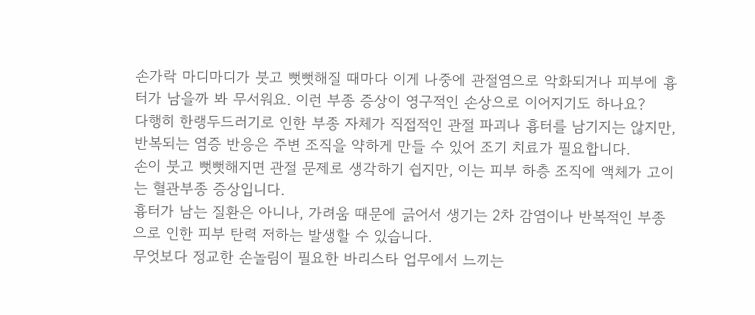손가락 마디마디가 붓고 뻣뻣해질 때마다 이게 나중에 관절염으로 악화되거나 피부에 흉터가 남을까 봐 무서워요. 이런 부종 증상이 영구적인 손상으로 이어지기도 하나요?
다행히 한랭두드러기로 인한 부종 자체가 직접적인 관절 파괴나 흉터를 남기지는 않지만, 반복되는 염증 반응은 주변 조직을 약하게 만들 수 있어 조기 치료가 필요합니다.
손이 붓고 뻣뻣해지면 관절 문제로 생각하기 쉽지만, 이는 피부 하층 조직에 액체가 고이는 혈관부종 증상입니다.
흉터가 남는 질환은 아니나, 가려움 때문에 긁어서 생기는 2차 감염이나 반복적인 부종으로 인한 피부 탄력 저하는 발생할 수 있습니다.
무엇보다 정교한 손놀림이 필요한 바리스타 업무에서 느끼는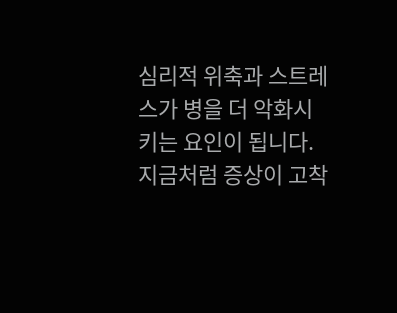심리적 위축과 스트레스가 병을 더 악화시키는 요인이 됩니다.
지금처럼 증상이 고착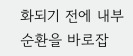화되기 전에 내부 순환을 바로잡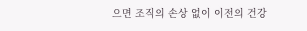으면 조직의 손상 없이 이전의 건강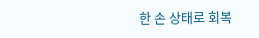한 손 상태로 회복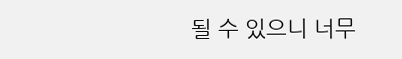될 수 있으니 너무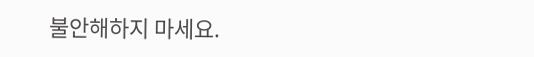불안해하지 마세요.